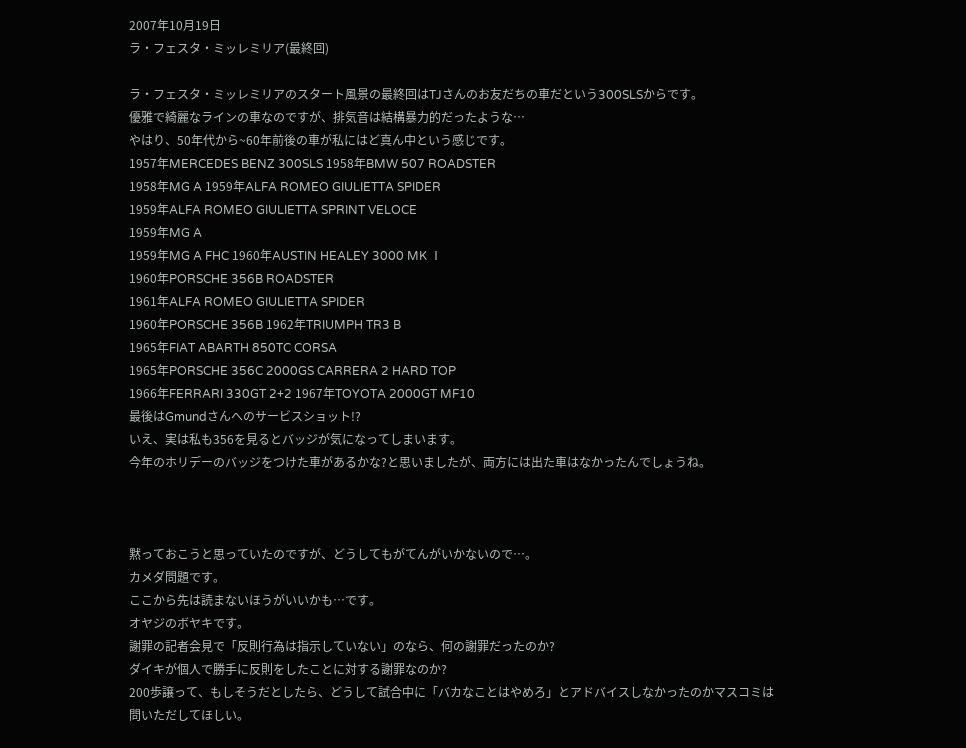2007年10月19日
ラ・フェスタ・ミッレミリア(最終回)

ラ・フェスタ・ミッレミリアのスタート風景の最終回はTJさんのお友だちの車だという300SLSからです。
優雅で綺麗なラインの車なのですが、排気音は結構暴力的だったような…
やはり、50年代から~60年前後の車が私にはど真ん中という感じです。
1957年MERCEDES BENZ 300SLS 1958年BMW 507 ROADSTER
1958年MG A 1959年ALFA ROMEO GIULIETTA SPIDER
1959年ALFA ROMEO GIULIETTA SPRINT VELOCE
1959年MG A
1959年MG A FHC 1960年AUSTIN HEALEY 3000 MK Ⅰ
1960年PORSCHE 356B ROADSTER
1961年ALFA ROMEO GIULIETTA SPIDER
1960年PORSCHE 356B 1962年TRIUMPH TR3 B
1965年FIAT ABARTH 850TC CORSA
1965年PORSCHE 356C 2000GS CARRERA 2 HARD TOP
1966年FERRARI 330GT 2+2 1967年TOYOTA 2000GT MF10
最後はGmundさんへのサービスショット!?
いえ、実は私も356を見るとバッジが気になってしまいます。
今年のホリデーのバッジをつけた車があるかな?と思いましたが、両方には出た車はなかったんでしょうね。



黙っておこうと思っていたのですが、どうしてもがてんがいかないので…。
カメダ問題です。
ここから先は読まないほうがいいかも…です。
オヤジのボヤキです。
謝罪の記者会見で「反則行為は指示していない」のなら、何の謝罪だったのか?
ダイキが個人で勝手に反則をしたことに対する謝罪なのか?
200歩譲って、もしそうだとしたら、どうして試合中に「バカなことはやめろ」とアドバイスしなかったのかマスコミは問いただしてほしい。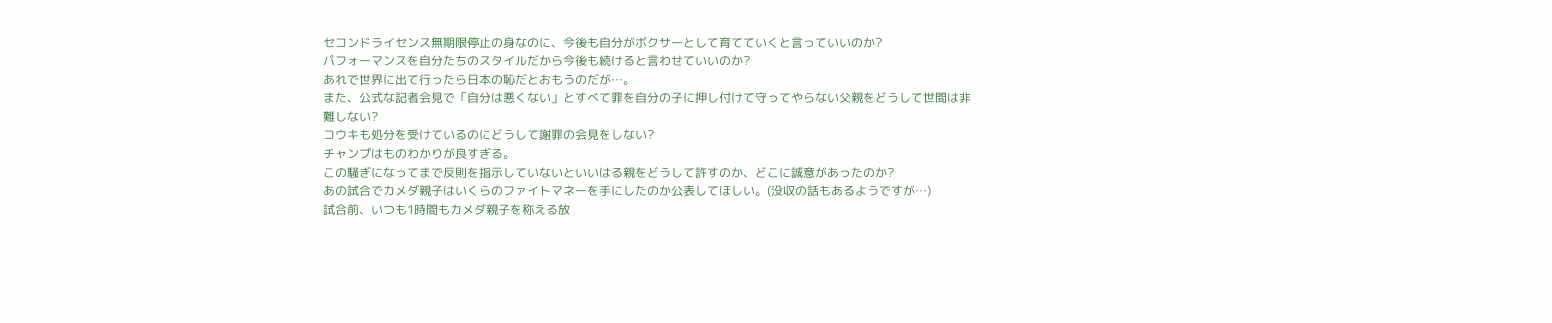セコンドライセンス無期限停止の身なのに、今後も自分がボクサーとして育てていくと言っていいのか?
パフォーマンスを自分たちのスタイルだから今後も続けると言わせていいのか?
あれで世界に出て行ったら日本の恥だとおもうのだが…。
また、公式な記者会見で「自分は悪くない」とすべて罪を自分の子に押し付けて守ってやらない父親をどうして世間は非難しない?
コウキも処分を受けているのにどうして謝罪の会見をしない?
チャンプはものわかりが良すぎる。
この騒ぎになってまで反則を指示していないといいはる親をどうして許すのか、どこに誠意があったのか?
あの試合でカメダ親子はいくらのファイトマネーを手にしたのか公表してほしい。(没収の話もあるようですが…)
試合前、いつも1時間もカメダ親子を称える放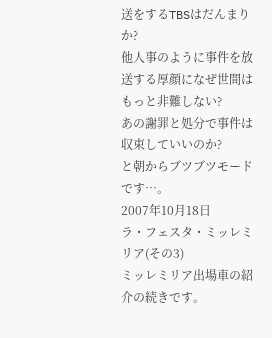送をするTBSはだんまりか?
他人事のように事件を放送する厚顔になぜ世間はもっと非難しない?
あの謝罪と処分で事件は収束していいのか?
と朝からブツブツモードです…。
2007年10月18日
ラ・フェスタ・ミッレミリア(その3)
ミッレミリア出場車の紹介の続きです。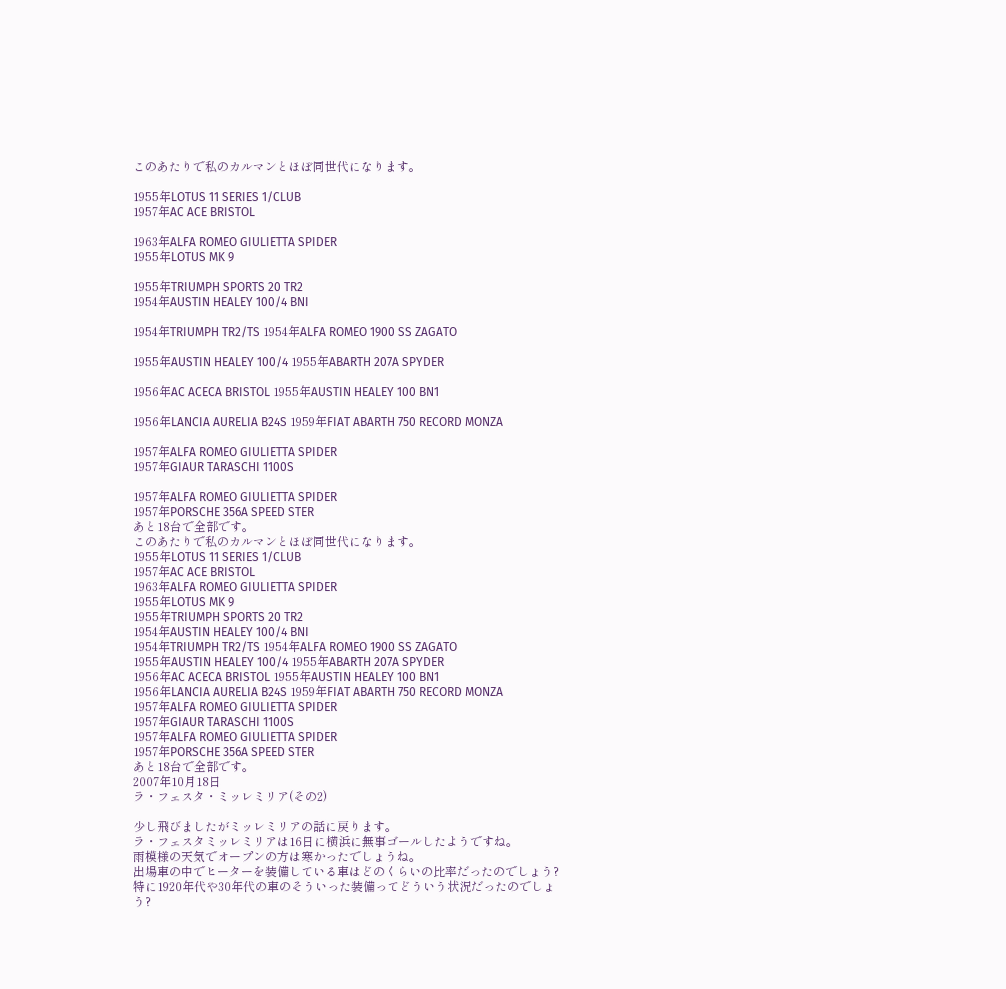このあたりで私のカルマンとほぼ同世代になります。

1955年LOTUS 11 SERIES 1/CLUB
1957年AC ACE BRISTOL

1963年ALFA ROMEO GIULIETTA SPIDER
1955年LOTUS MK 9

1955年TRIUMPH SPORTS 20 TR2
1954年AUSTIN HEALEY 100/4 BNⅠ

1954年TRIUMPH TR2/TS 1954年ALFA ROMEO 1900 SS ZAGATO

1955年AUSTIN HEALEY 100/4 1955年ABARTH 207A SPYDER

1956年AC ACECA BRISTOL 1955年AUSTIN HEALEY 100 BN1

1956年LANCIA AURELIA B24S 1959年FIAT ABARTH 750 RECORD MONZA

1957年ALFA ROMEO GIULIETTA SPIDER
1957年GIAUR TARASCHI 1100S

1957年ALFA ROMEO GIULIETTA SPIDER
1957年PORSCHE 356A SPEED STER
あと18台で全部です。
このあたりで私のカルマンとほぼ同世代になります。
1955年LOTUS 11 SERIES 1/CLUB
1957年AC ACE BRISTOL
1963年ALFA ROMEO GIULIETTA SPIDER
1955年LOTUS MK 9
1955年TRIUMPH SPORTS 20 TR2
1954年AUSTIN HEALEY 100/4 BNⅠ
1954年TRIUMPH TR2/TS 1954年ALFA ROMEO 1900 SS ZAGATO
1955年AUSTIN HEALEY 100/4 1955年ABARTH 207A SPYDER
1956年AC ACECA BRISTOL 1955年AUSTIN HEALEY 100 BN1
1956年LANCIA AURELIA B24S 1959年FIAT ABARTH 750 RECORD MONZA
1957年ALFA ROMEO GIULIETTA SPIDER
1957年GIAUR TARASCHI 1100S
1957年ALFA ROMEO GIULIETTA SPIDER
1957年PORSCHE 356A SPEED STER
あと18台で全部です。
2007年10月18日
ラ・フェスタ・ミッレミリア(その2)

少し飛びましたがミッレミリアの話に戻ります。
ラ・フェスタミッレミリアは16日に横浜に無事ゴールしたようですね。
雨模様の天気でオープンの方は寒かったでしょうね。
出場車の中でヒーターを装備している車はどのくらいの比率だったのでしょう?
特に1920年代や30年代の車のそういった装備ってどういう状況だったのでしょう?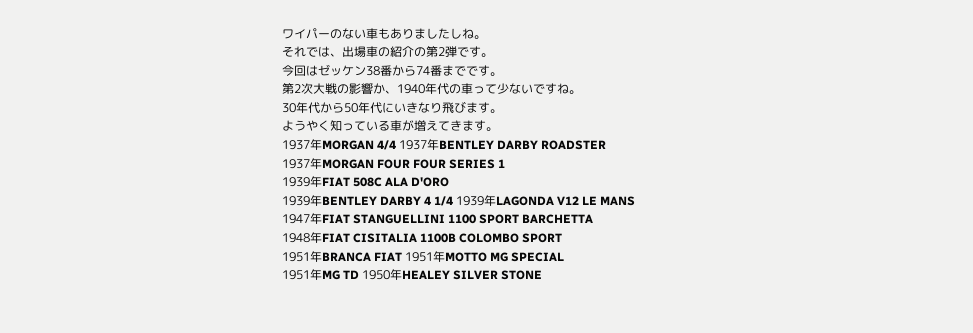ワイパーのない車もありましたしね。
それでは、出場車の紹介の第2弾です。
今回はゼッケン38番から74番までです。
第2次大戦の影響か、1940年代の車って少ないですね。
30年代から50年代にいきなり飛びます。
ようやく知っている車が増えてきます。
1937年MORGAN 4/4 1937年BENTLEY DARBY ROADSTER
1937年MORGAN FOUR FOUR SERIES 1
1939年FIAT 508C ALA D'ORO
1939年BENTLEY DARBY 4 1/4 1939年LAGONDA V12 LE MANS
1947年FIAT STANGUELLINI 1100 SPORT BARCHETTA
1948年FIAT CISITALIA 1100B COLOMBO SPORT
1951年BRANCA FIAT 1951年MOTTO MG SPECIAL
1951年MG TD 1950年HEALEY SILVER STONE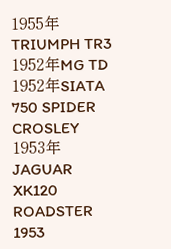1955年TRIUMPH TR3 1952年MG TD
1952年SIATA 750 SPIDER CROSLEY
1953年JAGUAR XK120 ROADSTER
1953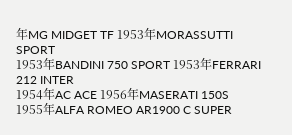年MG MIDGET TF 1953年MORASSUTTI SPORT
1953年BANDINI 750 SPORT 1953年FERRARI 212 INTER
1954年AC ACE 1956年MASERATI 150S
1955年ALFA ROMEO AR1900 C SUPER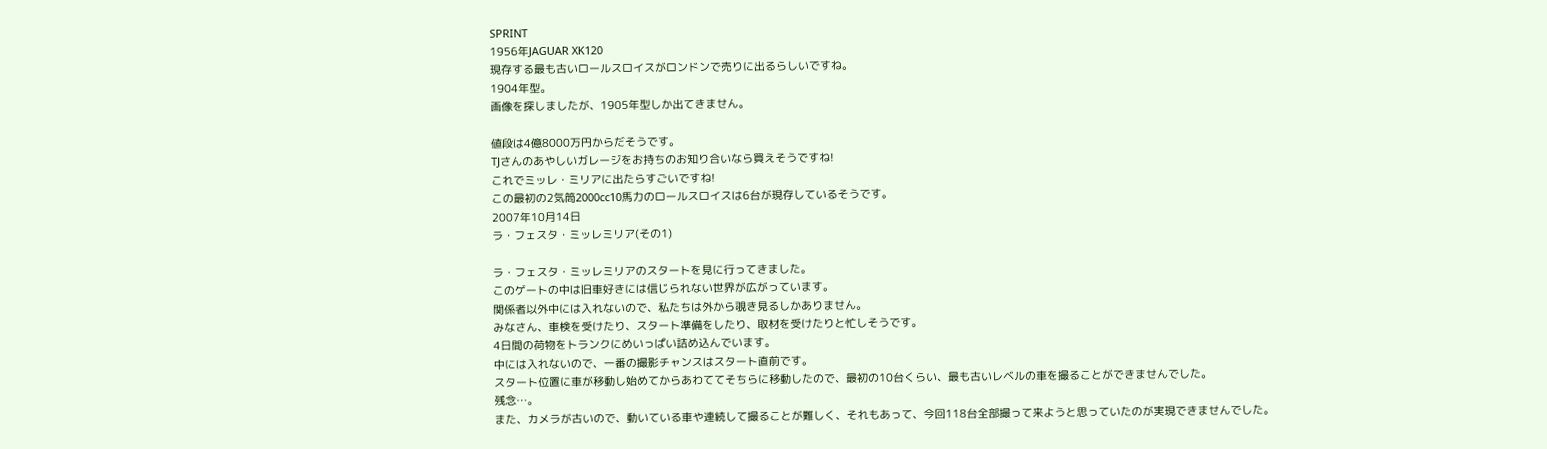SPRINT
1956年JAGUAR XK120
現存する最も古いロールスロイスがロンドンで売りに出るらしいですね。
1904年型。
画像を探しましたが、1905年型しか出てきません。

値段は4億8000万円からだそうです。
TJさんのあやしいガレージをお持ちのお知り合いなら買えそうですね!
これでミッレ・ミリアに出たらすごいですね!
この最初の2気筒2000cc10馬力のロールスロイスは6台が現存しているそうです。
2007年10月14日
ラ・フェスタ・ミッレミリア(その1)

ラ・フェスタ・ミッレミリアのスタートを見に行ってきました。
このゲートの中は旧車好きには信じられない世界が広がっています。
関係者以外中には入れないので、私たちは外から覗き見るしかありません。
みなさん、車検を受けたり、スタート準備をしたり、取材を受けたりと忙しそうです。
4日間の荷物をトランクにめいっぱい詰め込んでいます。
中には入れないので、一番の撮影チャンスはスタート直前です。
スタート位置に車が移動し始めてからあわててそちらに移動したので、最初の10台くらい、最も古いレベルの車を撮ることができませんでした。
残念…。
また、カメラが古いので、動いている車や連続して撮ることが難しく、それもあって、今回118台全部撮って来ようと思っていたのが実現できませんでした。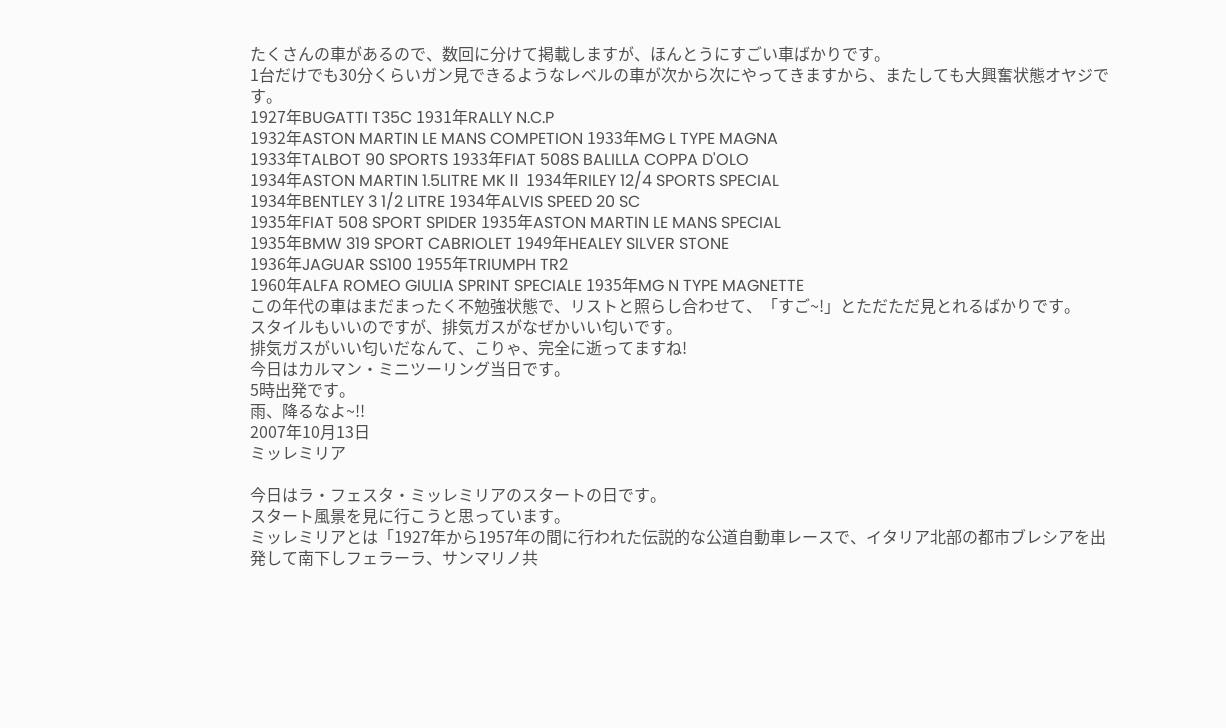たくさんの車があるので、数回に分けて掲載しますが、ほんとうにすごい車ばかりです。
1台だけでも30分くらいガン見できるようなレベルの車が次から次にやってきますから、またしても大興奮状態オヤジです。
1927年BUGATTI T35C 1931年RALLY N.C.P
1932年ASTON MARTIN LE MANS COMPETION 1933年MG L TYPE MAGNA
1933年TALBOT 90 SPORTS 1933年FIAT 508S BALILLA COPPA D'OLO
1934年ASTON MARTIN 1.5LITRE MKⅡ 1934年RILEY 12/4 SPORTS SPECIAL
1934年BENTLEY 3 1/2 LITRE 1934年ALVIS SPEED 20 SC
1935年FIAT 508 SPORT SPIDER 1935年ASTON MARTIN LE MANS SPECIAL
1935年BMW 319 SPORT CABRIOLET 1949年HEALEY SILVER STONE
1936年JAGUAR SS100 1955年TRIUMPH TR2
1960年ALFA ROMEO GIULIA SPRINT SPECIALE 1935年MG N TYPE MAGNETTE
この年代の車はまだまったく不勉強状態で、リストと照らし合わせて、「すご~!」とただただ見とれるばかりです。
スタイルもいいのですが、排気ガスがなぜかいい匂いです。
排気ガスがいい匂いだなんて、こりゃ、完全に逝ってますね!
今日はカルマン・ミニツーリング当日です。
5時出発です。
雨、降るなよ~!!
2007年10月13日
ミッレミリア

今日はラ・フェスタ・ミッレミリアのスタートの日です。
スタート風景を見に行こうと思っています。
ミッレミリアとは「1927年から1957年の間に行われた伝説的な公道自動車レースで、イタリア北部の都市ブレシアを出発して南下しフェラーラ、サンマリノ共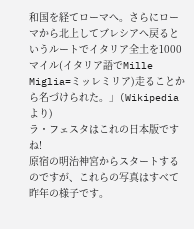和国を経てローマへ。さらにローマから北上してブレシアへ戻るというルートでイタリア全土を1000マイル(イタリア語でMille Miglia=ミッレミリア)走ることから名づけられた。」(Wikipediaより)
ラ・フェスタはこれの日本版ですね!
原宿の明治神宮からスタートするのですが、これらの写真はすべて昨年の様子です。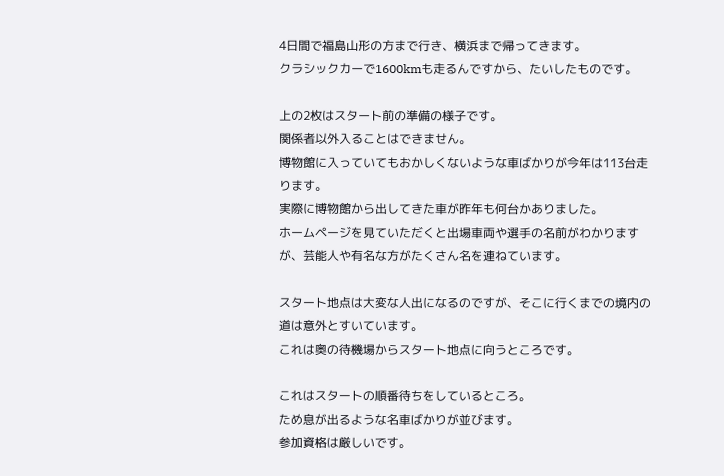4日間で福島山形の方まで行き、横浜まで帰ってきます。
クラシックカーで1600kmも走るんですから、たいしたものです。

上の2枚はスタート前の準備の様子です。
関係者以外入ることはできません。
博物館に入っていてもおかしくないような車ばかりが今年は113台走ります。
実際に博物館から出してきた車が昨年も何台かありました。
ホームページを見ていただくと出場車両や選手の名前がわかりますが、芸能人や有名な方がたくさん名を連ねています。

スタート地点は大変な人出になるのですが、そこに行くまでの境内の道は意外とすいています。
これは奥の待機場からスタート地点に向うところです。

これはスタートの順番待ちをしているところ。
ため息が出るような名車ばかりが並びます。
参加資格は厳しいです。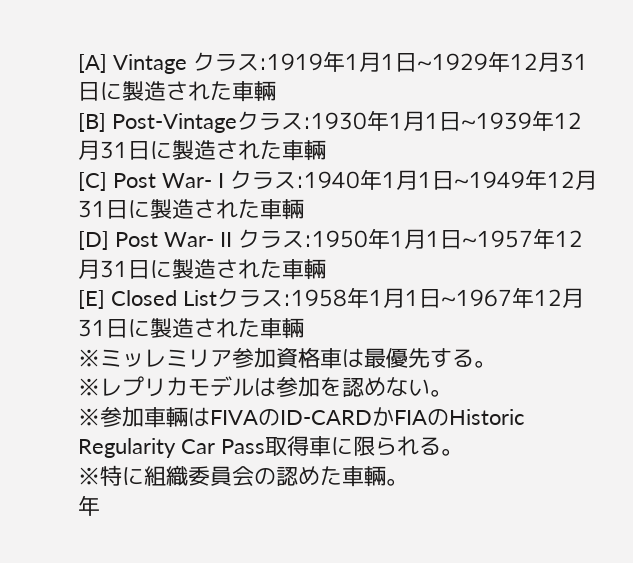[A] Vintage クラス:1919年1月1日~1929年12月31日に製造された車輛
[B] Post-Vintageクラス:1930年1月1日~1939年12月31日に製造された車輛
[C] Post War- I クラス:1940年1月1日~1949年12月31日に製造された車輛
[D] Post War- II クラス:1950年1月1日~1957年12月31日に製造された車輛
[E] Closed Listクラス:1958年1月1日~1967年12月31日に製造された車輛
※ミッレミリア参加資格車は最優先する。
※レプリカモデルは参加を認めない。
※参加車輛はFIVAのID-CARDかFIAのHistoric Regularity Car Pass取得車に限られる。
※特に組織委員会の認めた車輛。
年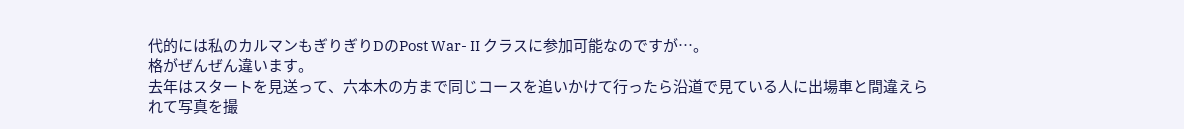代的には私のカルマンもぎりぎりDのPost War- II クラスに参加可能なのですが…。
格がぜんぜん違います。
去年はスタートを見送って、六本木の方まで同じコースを追いかけて行ったら沿道で見ている人に出場車と間違えられて写真を撮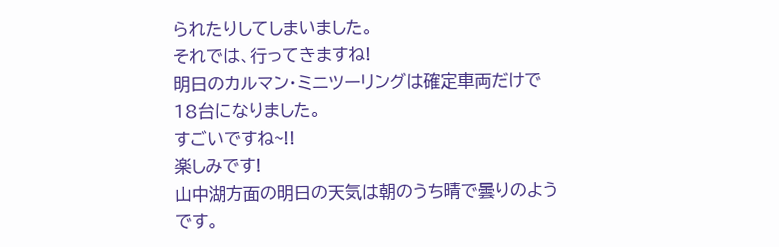られたりしてしまいました。
それでは、行ってきますね!
明日のカルマン・ミニツーリングは確定車両だけで18台になりました。
すごいですね~!!
楽しみです!
山中湖方面の明日の天気は朝のうち晴で曇りのようです。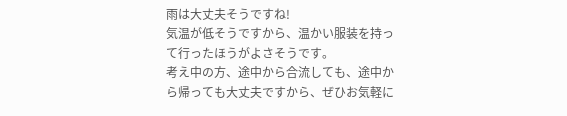雨は大丈夫そうですね!
気温が低そうですから、温かい服装を持って行ったほうがよさそうです。
考え中の方、途中から合流しても、途中から帰っても大丈夫ですから、ぜひお気軽に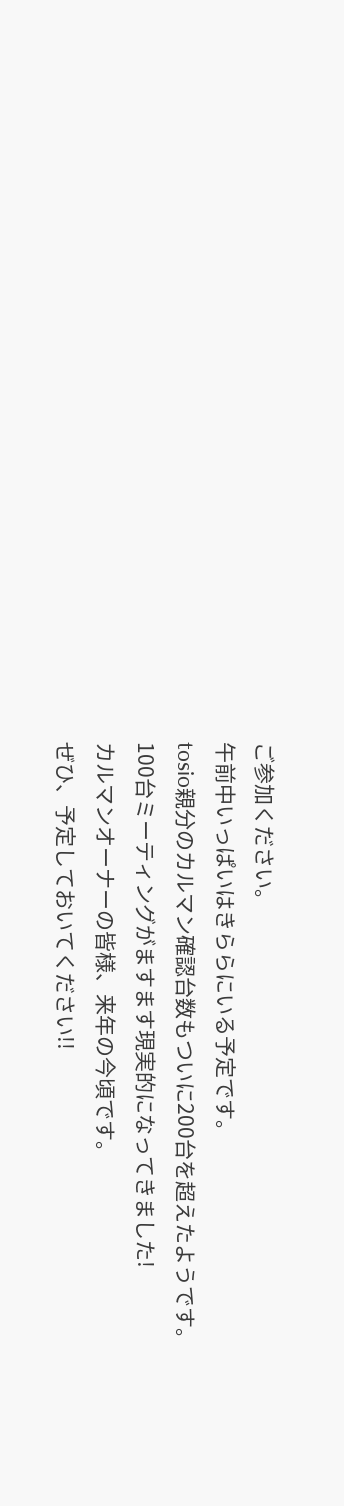ご参加ください。
午前中いっぱいはきららにいる予定です。
tosio親分のカルマン確認台数もついに200台を超えたようです。
100台ミーティングがますます現実的になってきました!
カルマンオーナーの皆様、来年の今頃です。
ぜひ、予定しておいてください!!